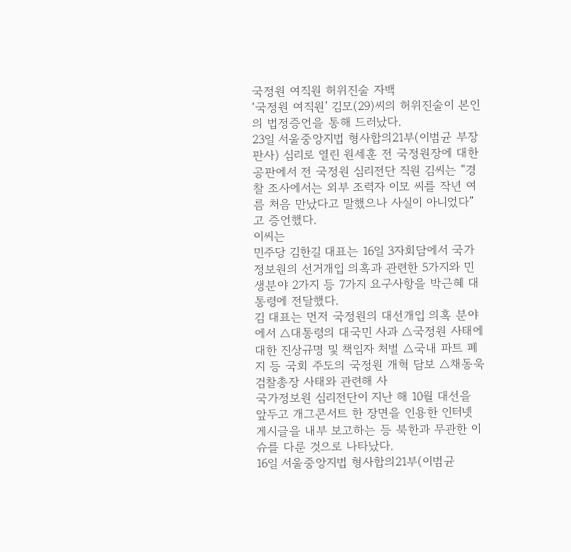국정원 여직원 허위진술 자백
‘국정원 여직원’ 김모(29)씨의 허위진술이 본인의 법정증언을 통해 드러났다.
23일 서울중앙지법 형사합의21부(이범균 부장판사) 심리로 열린 원세훈 전 국정원장에 대한 공판에서 전 국정원 심리전단 직원 김씨는 “경찰 조사에서는 외부 조력자 이모 씨를 작년 여름 처음 만났다고 말했으나 사실이 아니었다”고 증언했다.
이씨는
민주당 김한길 대표는 16일 3자회담에서 국가정보원의 선거개입 의혹과 관련한 5가지와 민생분야 2가지 등 7가지 요구사항을 박근혜 대통령에 전달했다.
김 대표는 먼저 국정원의 대선개입 의혹 분야에서 △대통령의 대국민 사과 △국정원 사태에 대한 진상규명 및 책임자 처벌 △국내 파트 폐지 등 국회 주도의 국정원 개혁 담보 △채동욱 검찰총장 사태와 관련해 사
국가정보원 심리전단이 지난 해 10월 대선을 앞두고 개그콘서트 한 장면을 인용한 인터넷 게시글을 내부 보고하는 등 북한과 무관한 이슈를 다룬 것으로 나타났다.
16일 서울중앙지법 형사합의21부(이범균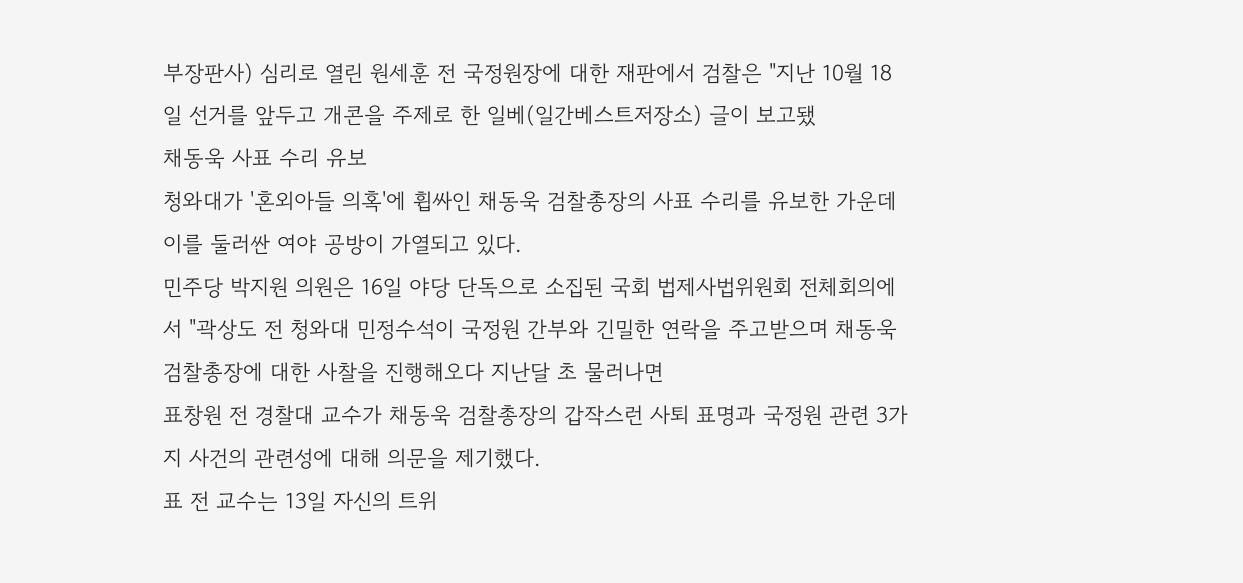부장판사) 심리로 열린 원세훈 전 국정원장에 대한 재판에서 검찰은 "지난 10월 18일 선거를 앞두고 개콘을 주제로 한 일베(일간베스트저장소) 글이 보고됐
채동욱 사표 수리 유보
청와대가 '혼외아들 의혹'에 휩싸인 채동욱 검찰총장의 사표 수리를 유보한 가운데 이를 둘러싼 여야 공방이 가열되고 있다.
민주당 박지원 의원은 16일 야당 단독으로 소집된 국회 법제사법위원회 전체회의에서 "곽상도 전 청와대 민정수석이 국정원 간부와 긴밀한 연락을 주고받으며 채동욱 검찰총장에 대한 사찰을 진행해오다 지난달 초 물러나면
표창원 전 경찰대 교수가 채동욱 검찰총장의 갑작스런 사퇴 표명과 국정원 관련 3가지 사건의 관련성에 대해 의문을 제기했다.
표 전 교수는 13일 자신의 트위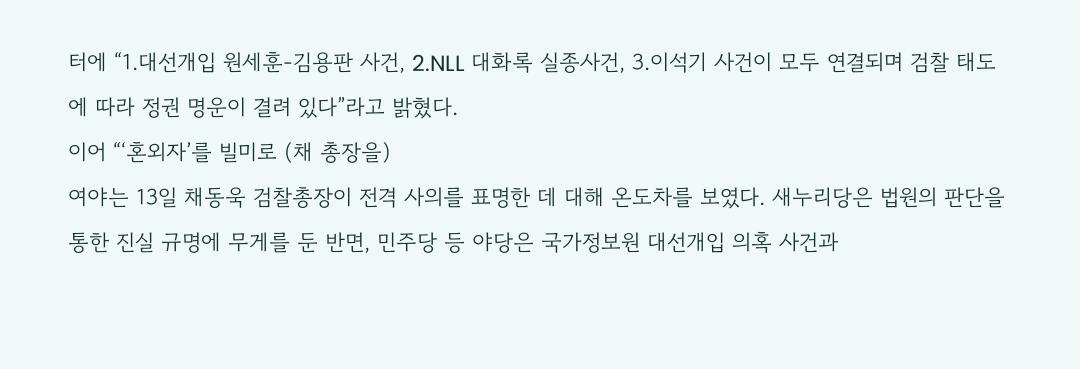터에 “1.대선개입 원세훈-김용판 사건, 2.NLL 대화록 실종사건, 3.이석기 사건이 모두 연결되며 검찰 태도에 따라 정권 명운이 결려 있다”라고 밝혔다.
이어 “‘혼외자’를 빌미로 (채 총장을)
여야는 13일 채동욱 검찰총장이 전격 사의를 표명한 데 대해 온도차를 보였다. 새누리당은 법원의 판단을 통한 진실 규명에 무게를 둔 반면, 민주당 등 야당은 국가정보원 대선개입 의혹 사건과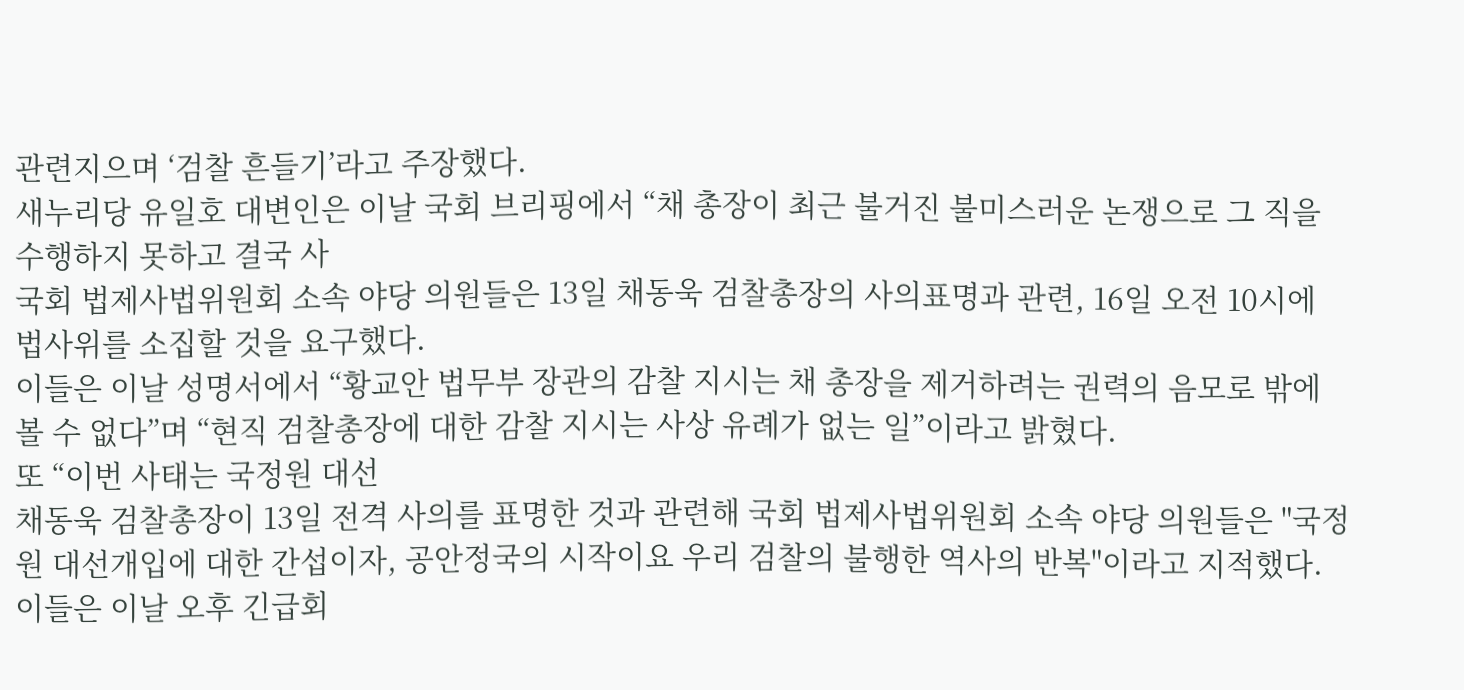관련지으며 ‘검찰 흔들기’라고 주장했다.
새누리당 유일호 대변인은 이날 국회 브리핑에서 “채 총장이 최근 불거진 불미스러운 논쟁으로 그 직을 수행하지 못하고 결국 사
국회 법제사법위원회 소속 야당 의원들은 13일 채동욱 검찰총장의 사의표명과 관련, 16일 오전 10시에 법사위를 소집할 것을 요구했다.
이들은 이날 성명서에서 “황교안 법무부 장관의 감찰 지시는 채 총장을 제거하려는 권력의 음모로 밖에 볼 수 없다”며 “현직 검찰총장에 대한 감찰 지시는 사상 유례가 없는 일”이라고 밝혔다.
또 “이번 사태는 국정원 대선
채동욱 검찰총장이 13일 전격 사의를 표명한 것과 관련해 국회 법제사법위원회 소속 야당 의원들은 "국정원 대선개입에 대한 간섭이자, 공안정국의 시작이요 우리 검찰의 불행한 역사의 반복"이라고 지적했다.
이들은 이날 오후 긴급회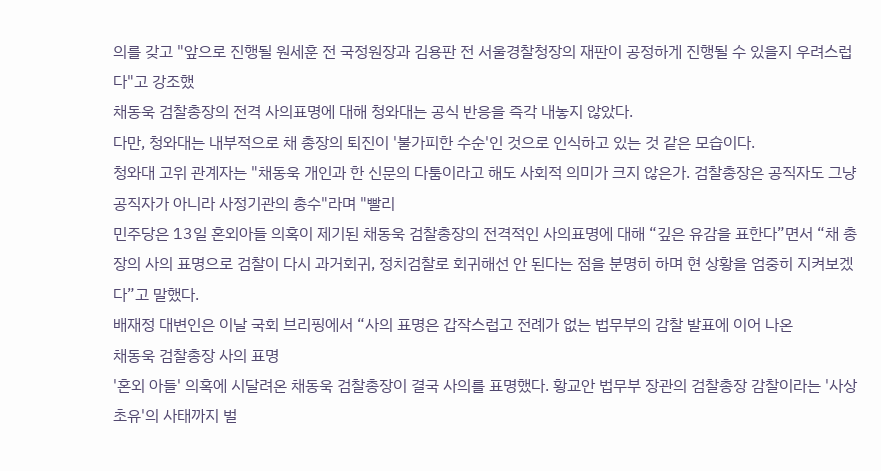의를 갖고 "앞으로 진행될 원세훈 전 국정원장과 김용판 전 서울경찰청장의 재판이 공정하게 진행될 수 있을지 우려스럽다"고 강조했
채동욱 검찰총장의 전격 사의표명에 대해 청와대는 공식 반응을 즉각 내놓지 않았다.
다만, 청와대는 내부적으로 채 총장의 퇴진이 '불가피한 수순'인 것으로 인식하고 있는 것 같은 모습이다.
청와대 고위 관계자는 "채동욱 개인과 한 신문의 다툼이라고 해도 사회적 의미가 크지 않은가. 검찰총장은 공직자도 그냥 공직자가 아니라 사정기관의 총수"라며 "빨리
민주당은 13일 혼외아들 의혹이 제기된 채동욱 검찰총장의 전격적인 사의표명에 대해 “깊은 유감을 표한다”면서 “채 총장의 사의 표명으로 검찰이 다시 과거회귀, 정치검찰로 회귀해선 안 된다는 점을 분명히 하며 현 상황을 엄중히 지켜보겠다”고 말했다.
배재정 대변인은 이날 국회 브리핑에서 “사의 표명은 갑작스럽고 전례가 없는 법무부의 감찰 발표에 이어 나온
채동욱 검찰총장 사의 표명
'혼외 아들' 의혹에 시달려온 채동욱 검찰총장이 결국 사의를 표명했다. 황교안 법무부 장관의 검찰총장 감찰이라는 '사상 초유'의 사태까지 벌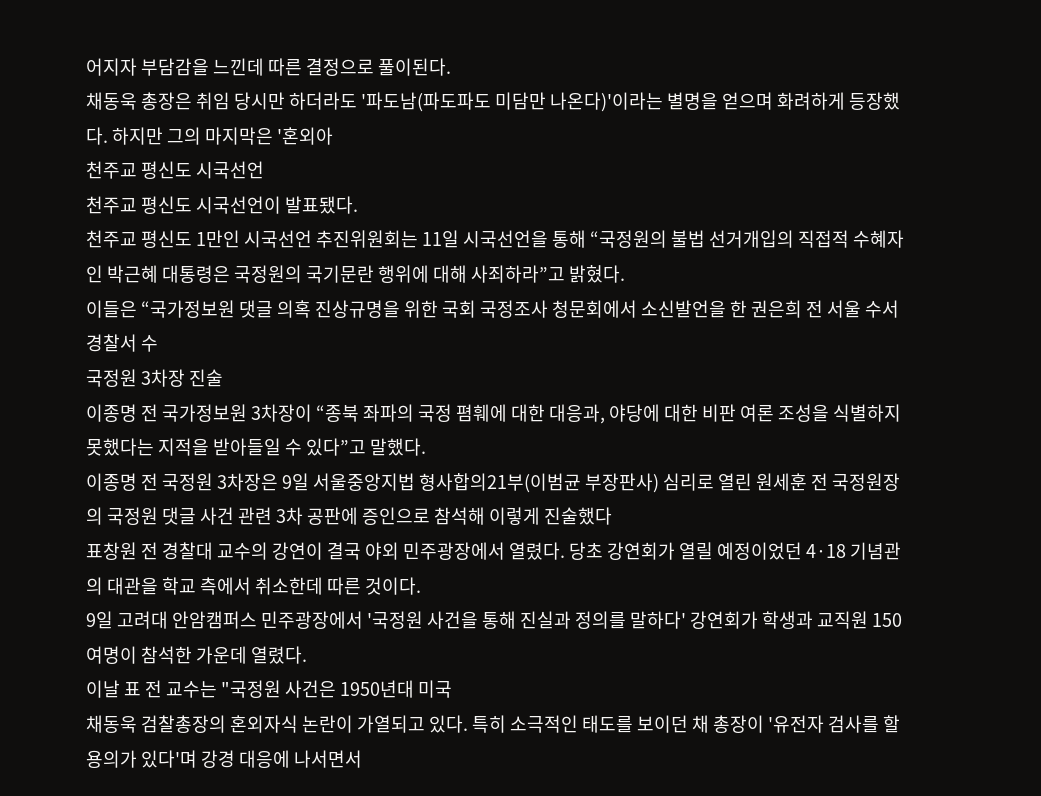어지자 부담감을 느낀데 따른 결정으로 풀이된다.
채동욱 총장은 취임 당시만 하더라도 '파도남(파도파도 미담만 나온다)'이라는 별명을 얻으며 화려하게 등장했다. 하지만 그의 마지막은 '혼외아
천주교 평신도 시국선언
천주교 평신도 시국선언이 발표됐다.
천주교 평신도 1만인 시국선언 추진위원회는 11일 시국선언을 통해 “국정원의 불법 선거개입의 직접적 수혜자인 박근혜 대통령은 국정원의 국기문란 행위에 대해 사죄하라”고 밝혔다.
이들은 “국가정보원 댓글 의혹 진상규명을 위한 국회 국정조사 청문회에서 소신발언을 한 권은희 전 서울 수서경찰서 수
국정원 3차장 진술
이종명 전 국가정보원 3차장이 “종북 좌파의 국정 폄훼에 대한 대응과, 야당에 대한 비판 여론 조성을 식별하지 못했다는 지적을 받아들일 수 있다”고 말했다.
이종명 전 국정원 3차장은 9일 서울중앙지법 형사합의21부(이범균 부장판사) 심리로 열린 원세훈 전 국정원장의 국정원 댓글 사건 관련 3차 공판에 증인으로 참석해 이렇게 진술했다
표창원 전 경찰대 교수의 강연이 결국 야외 민주광장에서 열렸다. 당초 강연회가 열릴 예정이었던 4·18 기념관의 대관을 학교 측에서 취소한데 따른 것이다.
9일 고려대 안암캠퍼스 민주광장에서 '국정원 사건을 통해 진실과 정의를 말하다' 강연회가 학생과 교직원 150여명이 참석한 가운데 열렸다.
이날 표 전 교수는 "국정원 사건은 1950년대 미국
채동욱 검찰총장의 혼외자식 논란이 가열되고 있다. 특히 소극적인 태도를 보이던 채 총장이 '유전자 검사를 할 용의가 있다'며 강경 대응에 나서면서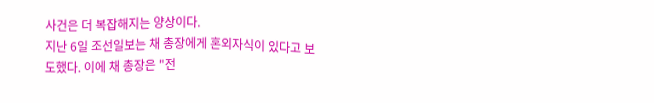사건은 더 복잡해지는 양상이다.
지난 6일 조선일보는 채 총장에게 혼외자식이 있다고 보도했다. 이에 채 총장은 "전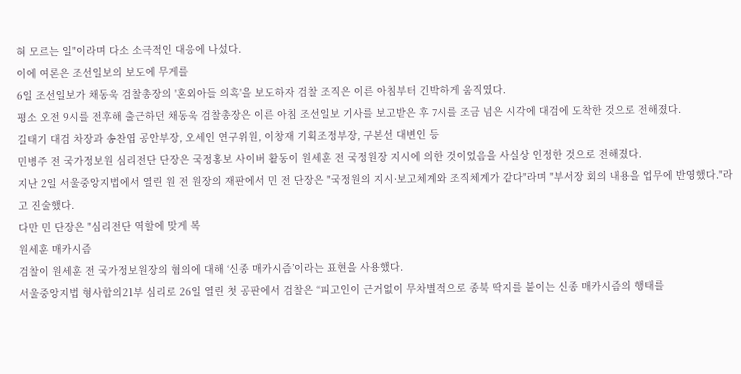혀 모르는 일"이라며 다소 소극적인 대응에 나섰다.
이에 여론은 조선일보의 보도에 무게를
6일 조선일보가 채동욱 검찰총장의 '혼외아들 의혹'을 보도하자 검찰 조직은 이른 아침부터 긴박하게 움직였다.
평소 오전 9시를 전후해 출근하던 채동욱 검찰총장은 이른 아침 조선일보 기사를 보고받은 후 7시를 조금 넘은 시각에 대검에 도착한 것으로 전해졌다.
길태기 대검 차장과 송찬엽 공안부장, 오세인 연구위원, 이창재 기획조정부장, 구본선 대변인 등
민병주 전 국가정보원 심리전단 단장은 국정홍보 사이버 활동이 원세훈 전 국정원장 지시에 의한 것이었음을 사실상 인정한 것으로 전해졌다.
지난 2일 서울중앙지법에서 열린 원 전 원장의 재판에서 민 전 단장은 "국정원의 지시·보고체계와 조직체계가 같다"라며 "부서장 회의 내용을 업무에 반영했다."라고 진술했다.
다만 민 단장은 "심리전단 역할에 맞게 복
원세훈 매카시즘
검찰이 원세훈 전 국가정보원장의 혐의에 대해 ‘신종 매카시즘’이라는 표현을 사용했다.
서울중앙지법 형사합의21부 심리로 26일 열린 첫 공판에서 검찰은 “피고인이 근거없이 무차별적으로 종북 딱지를 붙이는 신종 매카시즘의 행태를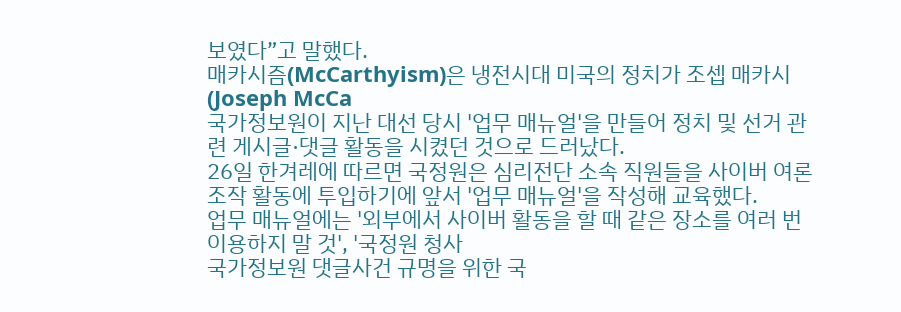보였다”고 말했다.
매카시즘(McCarthyism)은 냉전시대 미국의 정치가 조셉 매카시(Joseph McCa
국가정보원이 지난 대선 당시 '업무 매뉴얼'을 만들어 정치 및 선거 관련 게시글·댓글 활동을 시켰던 것으로 드러났다.
26일 한겨레에 따르면 국정원은 심리전단 소속 직원들을 사이버 여론조작 활동에 투입하기에 앞서 '업무 매뉴얼'을 작성해 교육했다.
업무 매뉴얼에는 '외부에서 사이버 활동을 할 때 같은 장소를 여러 번 이용하지 말 것', '국정원 청사
국가정보원 댓글사건 규명을 위한 국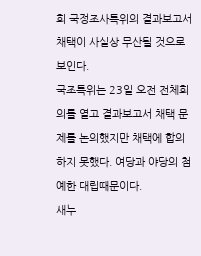회 국정조사특위의 결과보고서 채택이 사실상 무산될 것으로 보인다.
국조특위는 23일 오전 전체회의를 열고 결과보고서 채택 문제를 논의했지만 채택에 합의하지 못했다. 여당과 야당의 첨예한 대립때문이다.
새누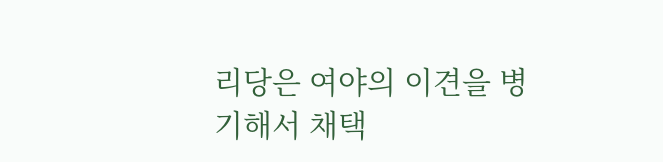리당은 여야의 이견을 병기해서 채택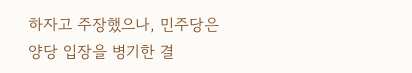하자고 주장했으나, 민주당은 양당 입장을 병기한 결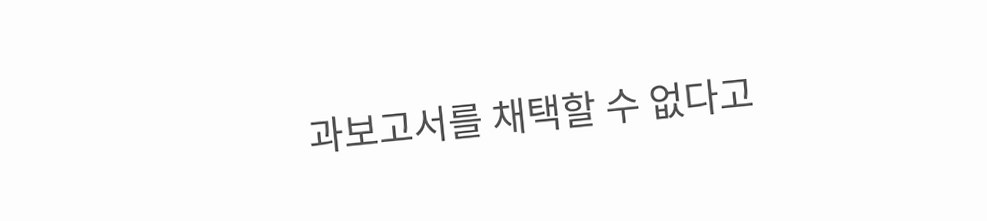과보고서를 채택할 수 없다고